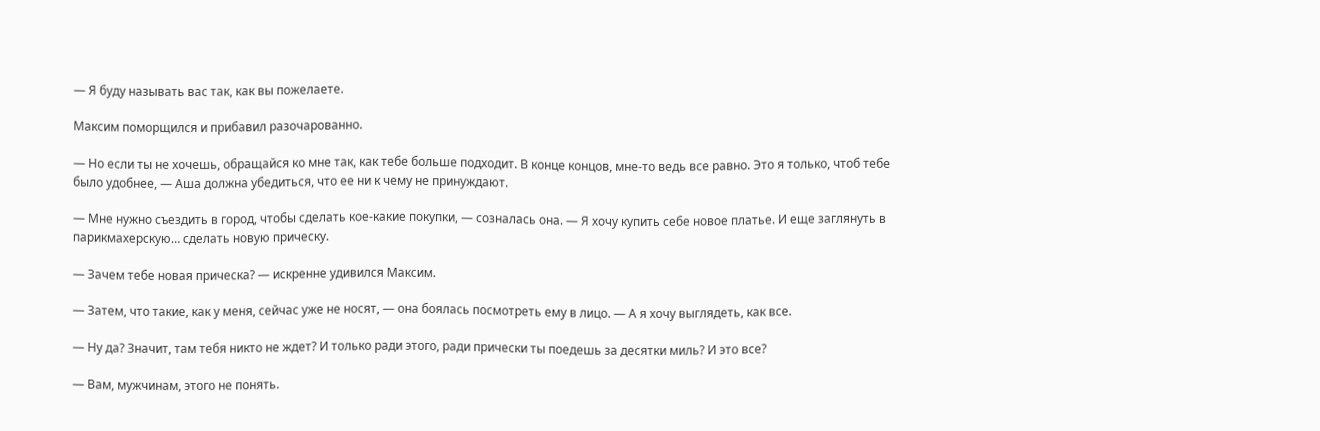— Я буду называть вас так, как вы пожелаете.

Максим поморщился и прибавил разочарованно.

— Но если ты не хочешь, обращайся ко мне так, как тебе больше подходит. В конце концов, мне-то ведь все равно. Это я только, чтоб тебе было удобнее, — Аша должна убедиться, что ее ни к чему не принуждают.

— Мне нужно съездить в город, чтобы сделать кое-какие покупки, — созналась она. — Я хочу купить себе новое платье. И еще заглянуть в парикмахерскую… сделать новую прическу.

— Зачем тебе новая прическа? — искренне удивился Максим.

— Затем, что такие, как у меня, сейчас уже не носят, — она боялась посмотреть ему в лицо. — А я хочу выглядеть, как все.

— Ну да? Значит, там тебя никто не ждет? И только ради этого, ради прически ты поедешь за десятки миль? И это все?

— Вам, мужчинам, этого не понять.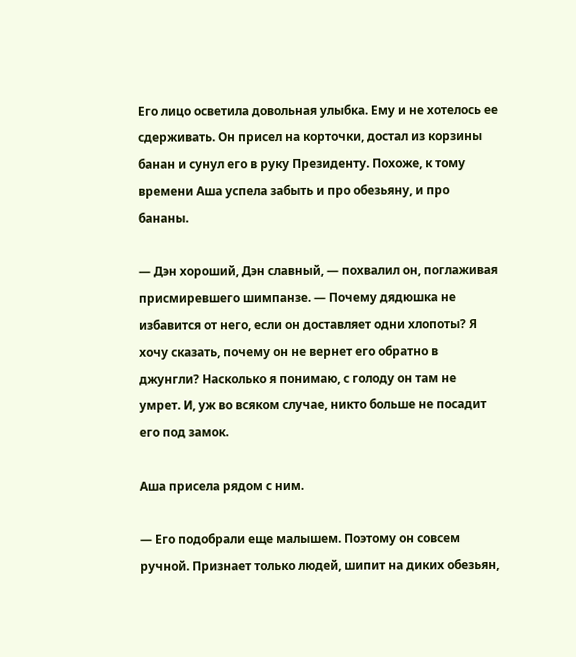Его лицо осветила довольная улыбка. Ему и не хотелось ее сдерживать. Он присел на корточки, достал из корзины банан и сунул его в руку Президенту. Похоже, к тому времени Аша успела забыть и про обезьяну, и про бананы.

— Дэн хороший, Дэн славный, — похвалил он, поглаживая присмиревшего шимпанзе. — Почему дядюшка не избавится от него, если он доставляет одни хлопоты? Я хочу сказать, почему он не вернет его обратно в джунгли? Насколько я понимаю, с голоду он там не умрет. И, уж во всяком случае, никто больше не посадит его под замок.

Аша присела рядом с ним.

— Его подобрали еще малышем. Поэтому он совсем ручной. Признает только людей, шипит на диких обезьян,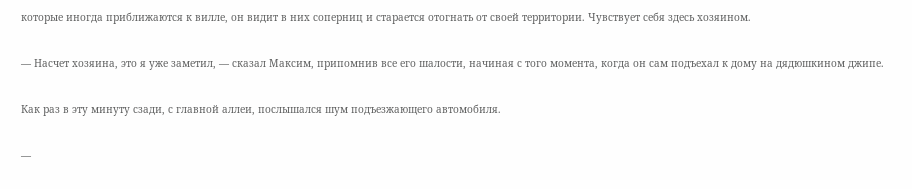которые иногда приближаются к вилле, он видит в них соперниц и старается отогнать от своей территории. Чувствует себя здесь хозяином.

— Насчет хозяина, это я уже заметил, — сказал Максим, припомнив все его шалости, начиная с того момента, когда он сам подъехал к дому на дядюшкином джипе.

Как раз в эту минуту сзади, с главной аллеи, послышался шум подъезжающего автомобиля.

—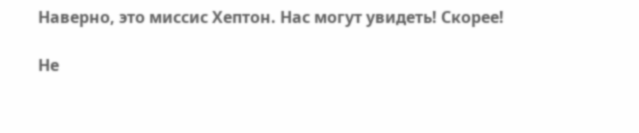Наверно, это миссис Хептон. Нас могут увидеть! Скорее!

Не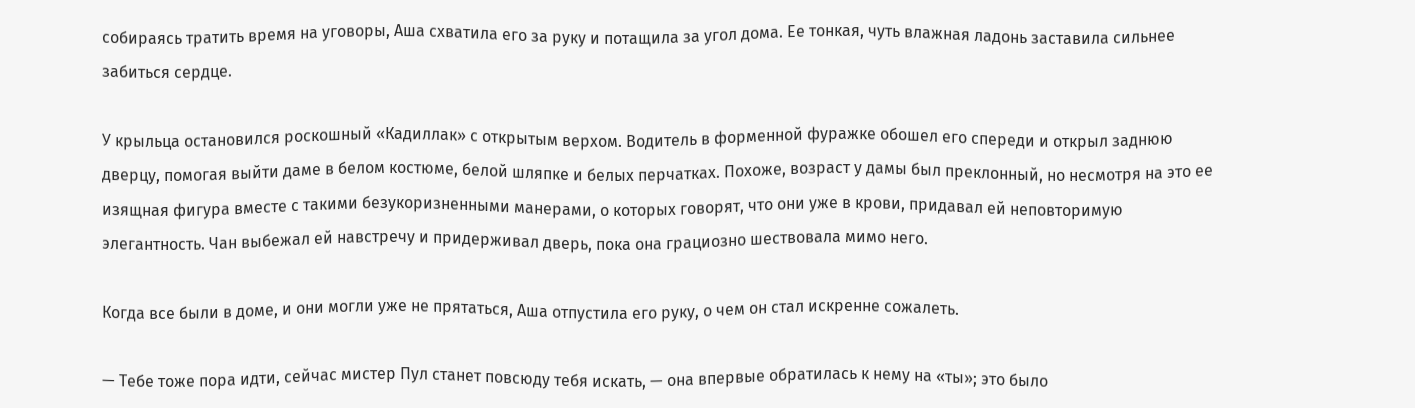собираясь тратить время на уговоры, Аша схватила его за руку и потащила за угол дома. Ее тонкая, чуть влажная ладонь заставила сильнее забиться сердце.

У крыльца остановился роскошный «Кадиллак» с открытым верхом. Водитель в форменной фуражке обошел его спереди и открыл заднюю дверцу, помогая выйти даме в белом костюме, белой шляпке и белых перчатках. Похоже, возраст у дамы был преклонный, но несмотря на это ее изящная фигура вместе с такими безукоризненными манерами, о которых говорят, что они уже в крови, придавал ей неповторимую элегантность. Чан выбежал ей навстречу и придерживал дверь, пока она грациозно шествовала мимо него.

Когда все были в доме, и они могли уже не прятаться, Аша отпустила его руку, о чем он стал искренне сожалеть.

— Тебе тоже пора идти, сейчас мистер Пул станет повсюду тебя искать, — она впервые обратилась к нему на «ты»; это было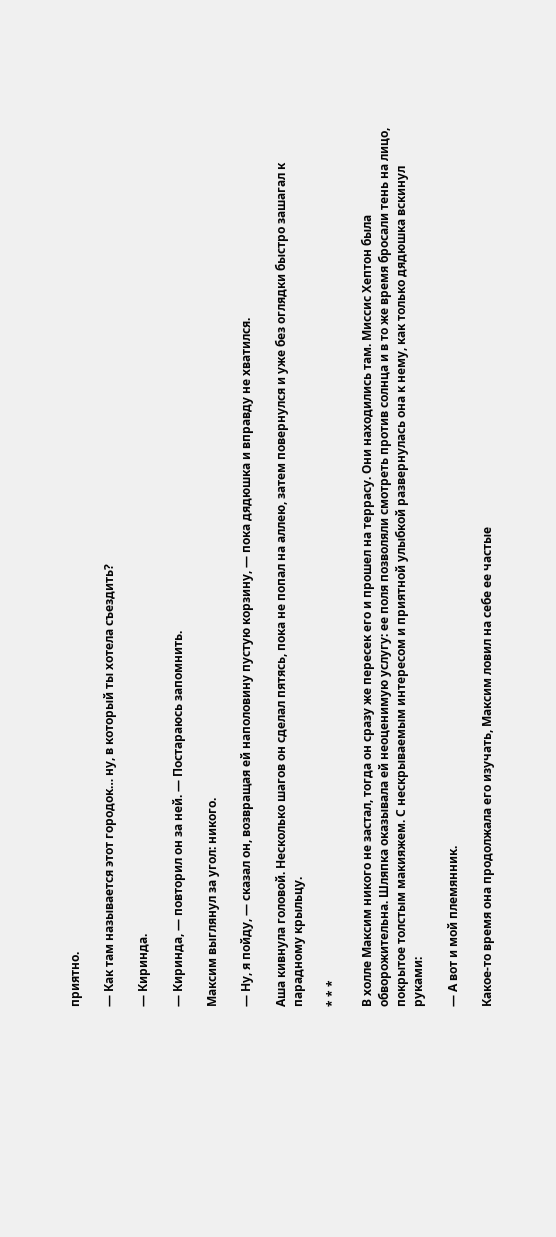приятно.

— Как там называется этот городок… ну, в который ты хотела съездить?

— Киринда.

— Киринда, — повторил он за ней. — Постараюсь запомнить.

Максим выглянул за угол: никого.

— Ну, я пойду, — сказал он, возвращая ей наполовину пустую корзину, — пока дядюшка и вправду не хватился.

Аша кивнула головой. Несколько шагов он сделал пятясь, пока не попал на аллею, затем повернулся и уже без оглядки быстро зашагал к парадному крыльцу.

* * *

В холле Максим никого не застал, тогда он сразу же пересек его и прошел на террасу. Они находились там. Миссис Хептон была обворожительна. Шляпка оказывала ей неоценимую услугу: ее поля позволяли смотреть против солнца и в то же время бросали тень на лицо, покрытое толстым макияжем. С нескрываемым интересом и приятной улыбкой развернулась она к нему, как только дядюшка вскинул руками:

— А вот и мой племянник.

Какое-то время она продолжала его изучать, Максим ловил на себе ее частые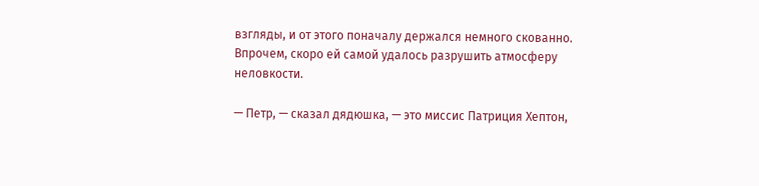взгляды, и от этого поначалу держался немного скованно. Впрочем, скоро ей самой удалось разрушить атмосферу неловкости.

— Петр, — сказал дядюшка, — это миссис Патриция Хептон,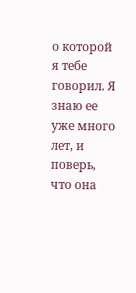о которой я тебе говорил. Я знаю ее уже много лет, и поверь, что она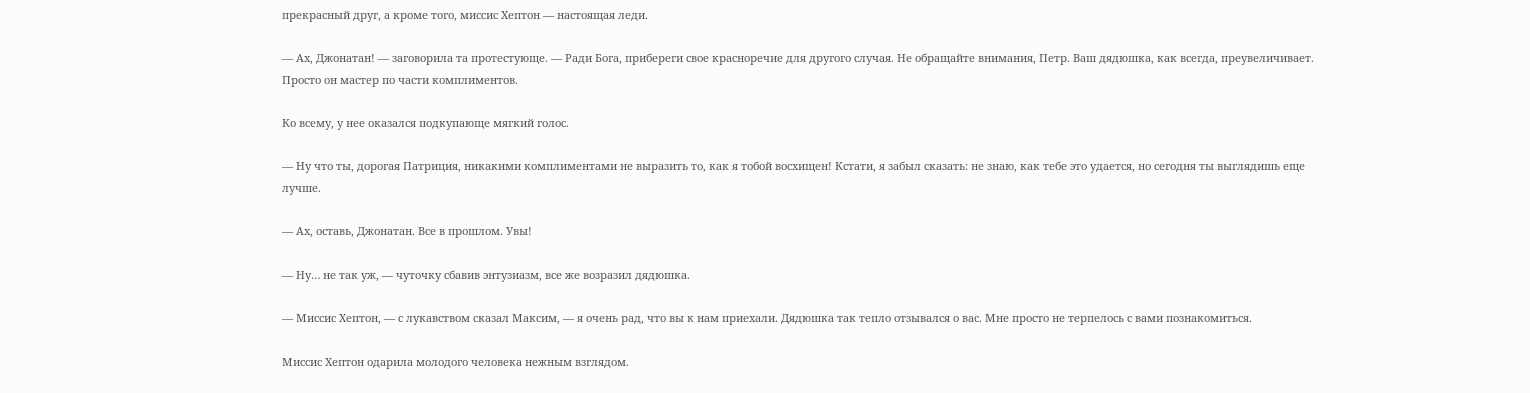прекрасный друг, а кроме того, миссис Хептон — настоящая леди.

— Ах, Джонатан! — заговорила та протестующе. — Ради Бога, прибереги свое красноречие для другого случая. Не обращайте внимания, Петр. Ваш дядюшка, как всегда, преувеличивает. Просто он мастер по части комплиментов.

Ко всему, у нее оказался подкупающе мягкий голос.

— Ну что ты, дорогая Патриция, никакими комплиментами не выразить то, как я тобой восхищен! Кстати, я забыл сказать: не знаю, как тебе это удается, но сегодня ты выглядишь еще лучше.

— Ах, оставь, Джонатан. Все в прошлом. Увы!

— Ну… не так уж, — чуточку сбавив энтузиазм, все же возразил дядюшка.

— Миссис Хептон, — с лукавством сказал Максим, — я очень рад, что вы к нам приехали. Дядюшка так тепло отзывался о вас. Мне просто не терпелось с вами познакомиться.

Миссис Хептон одарила молодого человека нежным взглядом.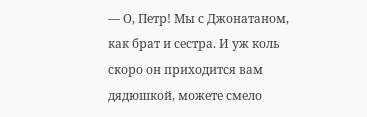— О, Петр! Мы с Джонатаном, как брат и сестра. И уж коль скоро он приходится вам дядюшкой, можете смело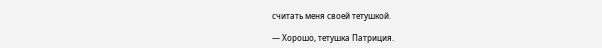считать меня своей тетушкой.

— Хорошо, тетушка Патриция.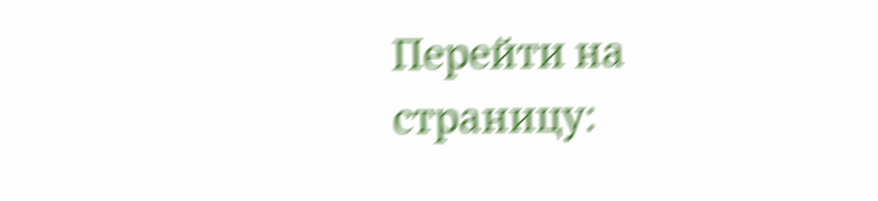Перейти на страницу: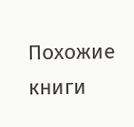Похожие книги